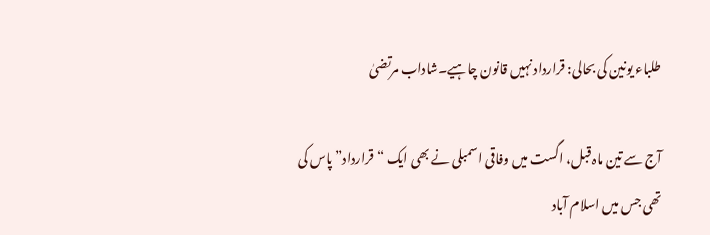طلباء یونین کی بحالی: قرارداد نہیں قانون چاہیے۔شاداب مرتضیٰ

آج سے تین ماہ قبل، اگست میں وفاقی اسمبلی نے بھی ایک “قرارداد” پاس کی تھی جس میں اسلام آباد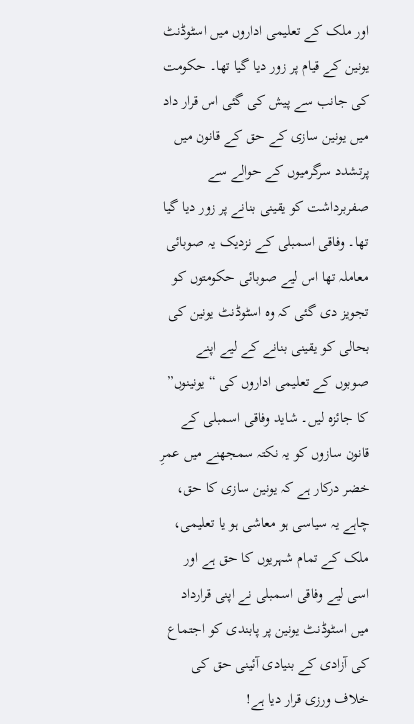اور ملک کے تعلیمی اداروں میں اسٹوڈنٹ یونین کے قیام پر زور دیا گیا تھا۔ حکومت کی جانب سے پیش کی گئی اس قرار داد میں یونین سازی کے حق کے قانون میں پرتشدد سرگرمیوں کے حوالے سے صفربرداشت کو یقینی بنانے پر زور دیا گیا تھا۔ وفاقی اسمبلی کے نزدیک یہ صوبائی معاملہ تھا اس لیے صوبائی حکومتوں کو تجویز دی گئی کہ وہ اسٹوڈنٹ یونین کی بحالی کو یقینی بنانے کے لیے اپنے صوبوں کے تعلیمی اداروں کی “یونینوں” کا جائزہ لیں۔ شاید وفاقی اسمبلی کے قانون سازوں کو یہ نکتہ سمجھنے میں عمرِ خضر درکار ہے کہ یونین سازی کا حق، چاہے یہ سیاسی ہو معاشی ہو یا تعلیمی، ملک کے تمام شہریوں کا حق ہے اور اسی لیے وفاقی اسمبلی نے اپنی قرارداد میں اسٹوڈنٹ یونین پر پابندی کو اجتماع کی آزادی کے بنیادی آئینی حق کی خلاف ورزی قرار دیا ہے!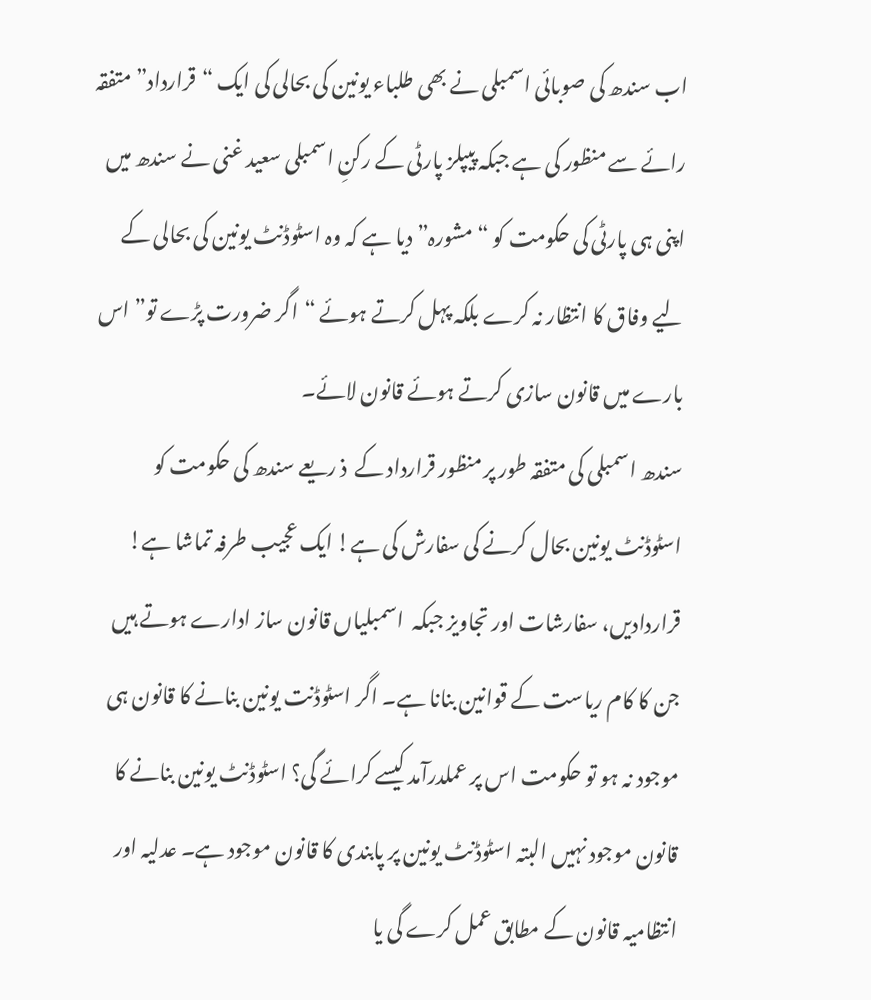اب سندھ کی صوبائی اسمبلی نے بھی طلباء یونین کی بحالی کی ایک “قرارداد” متفقہ رائے سے منظور کی ہے جبکہ پیپلز پارٹی کے رکنِ اسمبلی سعید غنی نے سندھ میں اپنی ہی پارٹی کی حکومت کو “مشورہ” دیا ہے کہ وہ اسٹوڈنٹ یونین کی بحالی کے لیے وفاق کا انتظار نہ کرے بلکہ پہل کرتے ہوئے “اگر ضرورت پڑے تو” اس بارے میں قانون سازی کرتے ہوئے قانون لائے۔
سندھ اسمبلی کی متفقہ طور پر منظور قرارداد کے  ذ ریعے سندھ کی حکومت کو اسٹوڈنٹ یونین بحال کرنے کی سفارش کی ہے! ایک عجیب طرفہ تماشا ہے! قراردادیں، سفارشات اور تجاویز جبکہ  اسمبلیاں قانون ساز ادارے ہوتے ہیں جن کا کام ریاست کے قوانین بنانا ہے۔ اگر اسٹوڈنت یونین بنانے کا قانون ہی موجود نہ ہو تو حکومت اس پر عملدرآمد کیسے کرائے گی؟ اسٹوڈنٹ یونین بنانے کا قانون موجود نہیں البتہ اسٹوڈنٹ یونین پر پابندی کا قانون موجود ہے۔ عدلیہ اور انتظامیہ قانون کے مطابق عمل کرے گی یا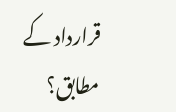قرارداد کے مطابق؟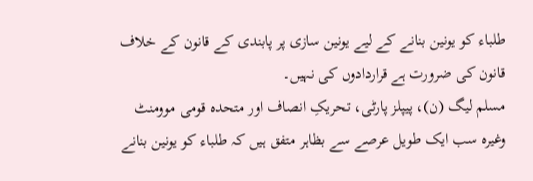طلباء کو یونین بنانے کے لیے یونین سازی پر پابندی کے قانون کے خلاف قانون کی ضرورت ہے قراردادوں کی نہیں۔
مسلم لیگ (ن)، پیپلز پارٹی، تحریکِ انصاف اور متحدہ قومی موومنٹ وغیرہ سب ایک طویل عرصے سے بظاہر متفق ہیں کہ طلباء کو یونین بنانے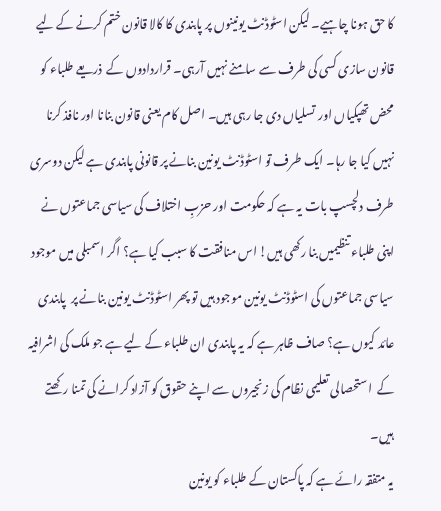کا حق ہونا چاہیے۔ لیکن اسٹوڈنٹ یونینوں پر پابندی کا کالا قانون ختم کرنے کے لیے قانون سازی کسی کی طرف سے سامنے نہیں آرہی۔ قراردادوں کے  ذریعے طلباء کو محض تھپکیاں اور  تسلیاں دی جا رہی ہیں۔ اصل کام یعنی قانون بنانا اور نافذ کرنا نہیں کیا جا رہا۔ ایک طرف تو اسٹوڈنٹ یونین بنانے پر قانونی پابندی ہے لیکن دوسری طرف دلچسپ بات یہ ہے کہ حکومت اور حزبِ اختلاف کی سیاسی جماعتوں نے اپنی طلباء تنظیمیں بنا رکھی ہیں! اس منافقت کا سبب کیا ہے؟ اگر اسمبلی میں موجود سیاسی جماعتوں کی اسٹوڈنٹ یونین موجود ہیں تو پھر اسٹوڈنٹ یونین بنانے پر  پابندی عائد کیوں ہے؟ صاف ظاہر ہے کہ یہ پابندی ان طلباء کے لیے ہے جو ملک کی اشرافیہ کے  استحصالی تعلیمی نظام کی زنجیروں سے اپنے حقوق کو آزاد کرانے کی تمنا رکھتے ہیں۔
یہ متفقہ رائے ہے کہ پاکستان کے طلباء کو یونین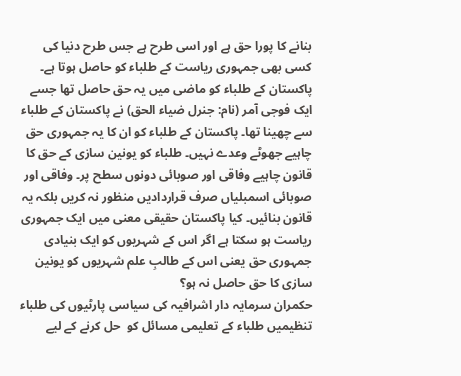بنانے کا پورا حق ہے اور اسی طرح ہے جس طرح دنیا کی کسی بھی جمہوری ریاست کے طلباء کو حاصل ہوتا ہے۔ پاکستان کے طلباء کو ماضی میں یہ حق حاصل تھا جسے ایک فوجی آمر (نام: جنرل ضیاء الحق) نے پاکستان کے طلباء سے چھینا تھا۔ پاکستان کے طلباء کو ان کا یہ جمہوری حق چاہیے جھوٹے وعدے نہیں۔ طلباء کو یونین سازی کے حق کا قانون چاہیے وفاقی اور صوبائی دونوں سطح پر۔ وفاقی اور صوبائی اسمبلیاں صرف قراردادیں منظور نہ کریں بلکہ یہ قانون بنائیں۔ کیا پاکستان حقیقی معنی میں ایک جمہوری ریاست ہو سکتا ہے اگر اس کے شہریوں کو ایک بنیادی جمہوری حق یعنی اس کے طالبِ علم شہریوں کو یونین سازی کا حق حاصل نہ ہو؟
حکمران سرمایہ دار اشرافیہ کی سیاسی پارٹیوں کی طلباء تنظیمیں طلباء کے تعلیمی مسائل کو  حل کرنے کے لیے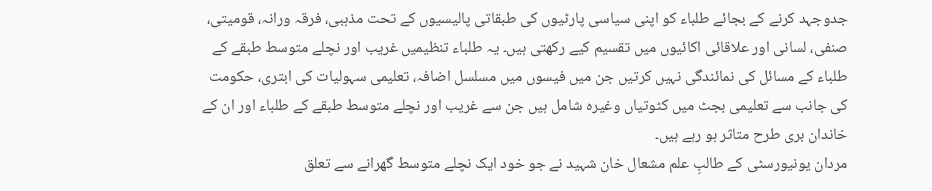جدوجہد کرنے کے بجائے طلباء کو اپنی سیاسی پارٹیوں کی طبقاتی پالیسیوں کے تحت مذہبی، فرقہ ورانہ، قومیتی، صنفی، لسانی اور علاقائی اکائیوں میں تقسیم کیے رکھتی ہیں۔ یہ طلباء تنظیمیں غریب اور نچلے متوسط طبقے کے طلباء کے مسائل کی نمائندگی نہیں کرتیں جن میں فیسوں میں مسلسل اضافہ، تعلیمی سہولیات کی ابتری، حکومت کی جانب سے تعلیمی بجٹ میں کٹوتیاں وغیرہ شامل ہیں جن سے غریب اور نچلے متوسط طبقے کے طلباء اور ان کے خاندان بری طرح متاثر ہو رہے ہیں۔
مردان یونیورسٹی کے طالبِ علم مشعال خان شہید نے جو خود ایک نچلے متوسط گھرانے سے تعلق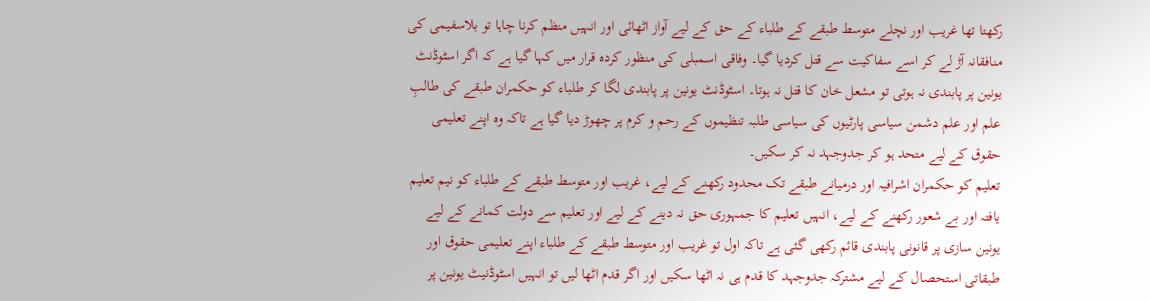رکھتا تھا غریب اور نچلے متوسط طبقے کے طلباء کے حق کے لیے آواز اٹھائی اور انہیں منظم کرنا چاہا تو بلاسفیمی کی منافقانہ آڑ لے کر اسے سفاکیت سے قتل کردیا گیا۔ وفاقی اسمبلی کی منظور کردہ قرار میں کہا گیا ہے کہ اگر اسٹوڈنٹ یونین پر پابندی نہ ہوتی تو مشعل خان کا قتل نہ ہوتا۔ اسٹوڈنٹ یونین پر پابندی لگا کر طلباء کو حکمران طبقے کی طالبِ علم اور علم دشمن سیاسی پارٹیوں کی سیاسی طلبہ تنظیموں کے رحم و کرم پر چھوڑ دیا گیا ہے تاکہ وہ اپنے تعلیمی حقوق کے لیے متحد ہو کر جدوجہد نہ کر سکیں۔
تعلیم کو حکمران اشرافیہ اور درمیانے طبقے تک محدود رکھنے کے لیے، غریب اور متوسط طبقے کے طلباء کو نیم تعلیم یافتہ اور بے شعور رکھنے کے لیے، انہیں تعلیم کا جمہوری حق نہ دینے کے لیے اور تعلیم سے دولت کمانے کے لیے یونین سازی پر قانونی پابندی قائم رکھی گئی ہے تاکہ اول تو غریب اور متوسط طبقے کے طلباء اپنے تعلیمی حقوق اور طبقاتی استحصال کے لیے مشترکہ جدوجہد کا قدم ہی نہ اٹھا سکیں اور اگر قدم اٹھا لیں تو انہیں اسٹوڈنیٹ یونین پر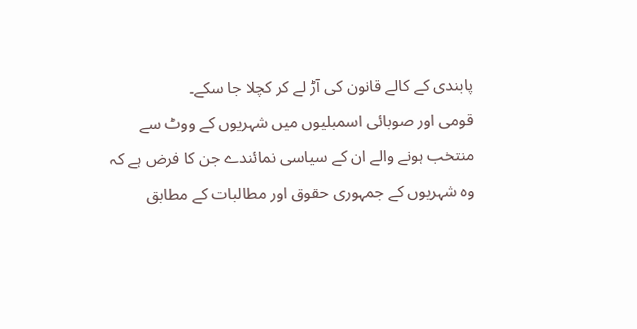پابندی کے کالے قانون کی آڑ لے کر کچلا جا سکے۔
قومی اور صوبائی اسمبلیوں میں شہریوں کے ووٹ سے منتخب ہونے والے ان کے سیاسی نمائندے جن کا فرض ہے کہ وہ شہریوں کے جمہوری حقوق اور مطالبات کے مطابق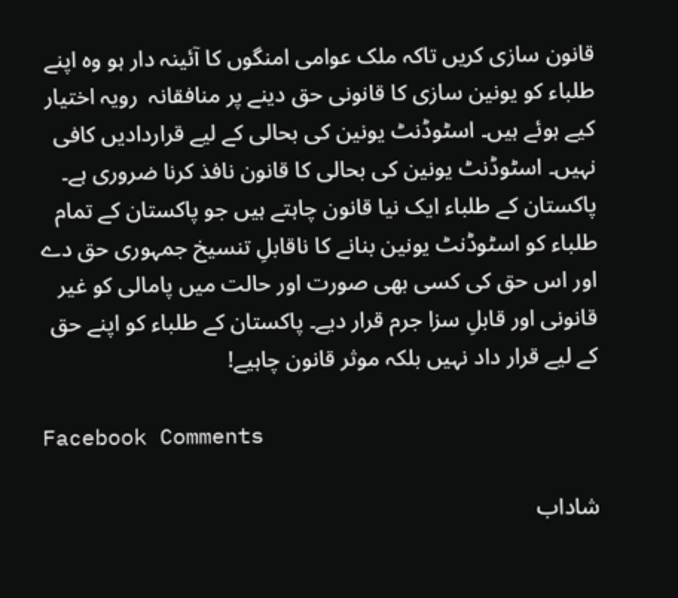قانون سازی کریں تاکہ ملک عوامی امنگوں کا آئینہ دار ہو وہ اپنے طلباء کو یونین سازی کا قانونی حق دینے پر منافقانہ  رویہ اختیار کیے ہوئے ہیں۔ اسٹوڈنٹ یونین کی بحالی کے لیے قراردادیں کافی نہیں۔ اسٹوڈنٹ یونین کی بحالی کا قانون نافذ کرنا ضروری ہے۔ پاکستان کے طلباء ایک نیا قانون چاہتے ہیں جو پاکستان کے تمام طلباء کو اسٹوڈنٹ یونین بنانے کا ناقابلِ تنسیخ جمہوری حق دے اور اس حق کی کسی بھی صورت اور حالت میں پامالی کو غیر قانونی اور قابلِ سزا جرم قرار دیے۔ پاکستان کے طلباء کو اپنے حق کے لیے قرار داد نہیں بلکہ موثر قانون چاہیے!

Facebook Comments

شاداب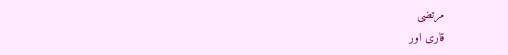مرتضی
قاری اور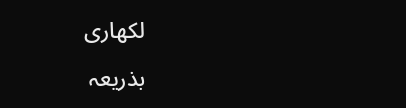لکھاری

بذریعہ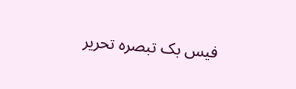فیس بک تبصرہ تحریر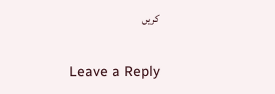کریں

Leave a Reply